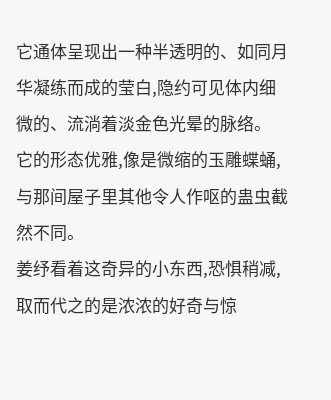它通体呈现出一种半透明的、如同月华凝练而成的莹白,隐约可见体内细微的、流淌着淡金色光晕的脉络。
它的形态优雅,像是微缩的玉雕蝶蛹,与那间屋子里其他令人作呕的蛊虫截然不同。
姜纾看着这奇异的小东西,恐惧稍减,取而代之的是浓浓的好奇与惊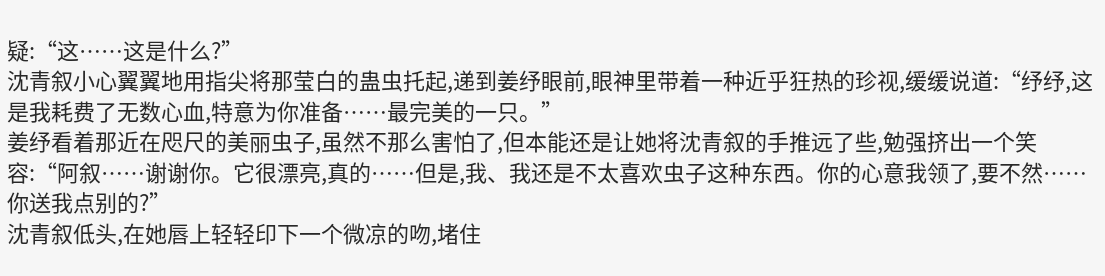疑:“这……这是什么?”
沈青叙小心翼翼地用指尖将那莹白的蛊虫托起,递到姜纾眼前,眼神里带着一种近乎狂热的珍视,缓缓说道:“纾纾,这是我耗费了无数心血,特意为你准备……最完美的一只。”
姜纾看着那近在咫尺的美丽虫子,虽然不那么害怕了,但本能还是让她将沈青叙的手推远了些,勉强挤出一个笑容:“阿叙……谢谢你。它很漂亮,真的……但是,我、我还是不太喜欢虫子这种东西。你的心意我领了,要不然……你送我点别的?”
沈青叙低头,在她唇上轻轻印下一个微凉的吻,堵住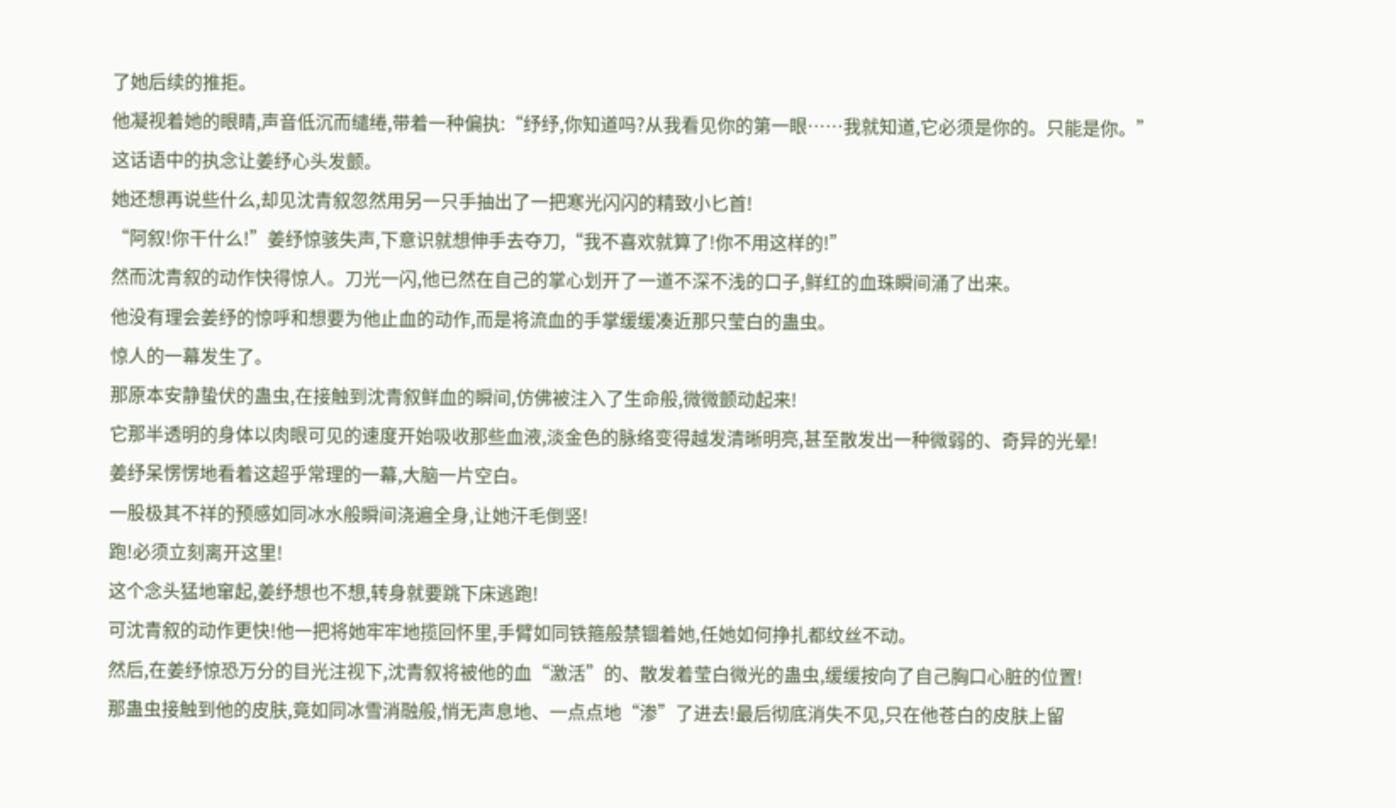了她后续的推拒。
他凝视着她的眼睛,声音低沉而缱绻,带着一种偏执:“纾纾,你知道吗?从我看见你的第一眼……我就知道,它必须是你的。只能是你。”
这话语中的执念让姜纾心头发颤。
她还想再说些什么,却见沈青叙忽然用另一只手抽出了一把寒光闪闪的精致小匕首!
“阿叙!你干什么!”姜纾惊骇失声,下意识就想伸手去夺刀,“我不喜欢就算了!你不用这样的!”
然而沈青叙的动作快得惊人。刀光一闪,他已然在自己的掌心划开了一道不深不浅的口子,鲜红的血珠瞬间涌了出来。
他没有理会姜纾的惊呼和想要为他止血的动作,而是将流血的手掌缓缓凑近那只莹白的蛊虫。
惊人的一幕发生了。
那原本安静蛰伏的蛊虫,在接触到沈青叙鲜血的瞬间,仿佛被注入了生命般,微微颤动起来!
它那半透明的身体以肉眼可见的速度开始吸收那些血液,淡金色的脉络变得越发清晰明亮,甚至散发出一种微弱的、奇异的光晕!
姜纾呆愣愣地看着这超乎常理的一幕,大脑一片空白。
一股极其不祥的预感如同冰水般瞬间浇遍全身,让她汗毛倒竖!
跑!必须立刻离开这里!
这个念头猛地窜起,姜纾想也不想,转身就要跳下床逃跑!
可沈青叙的动作更快!他一把将她牢牢地揽回怀里,手臂如同铁箍般禁锢着她,任她如何挣扎都纹丝不动。
然后,在姜纾惊恐万分的目光注视下,沈青叙将被他的血“激活”的、散发着莹白微光的蛊虫,缓缓按向了自己胸口心脏的位置!
那蛊虫接触到他的皮肤,竟如同冰雪消融般,悄无声息地、一点点地“渗”了进去!最后彻底消失不见,只在他苍白的皮肤上留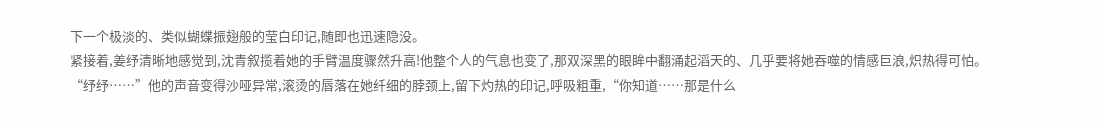下一个极淡的、类似蝴蝶振翅般的莹白印记,随即也迅速隐没。
紧接着,姜纾清晰地感觉到,沈青叙揽着她的手臂温度骤然升高!他整个人的气息也变了,那双深黑的眼眸中翻涌起滔天的、几乎要将她吞噬的情感巨浪,炽热得可怕。
“纾纾……”他的声音变得沙哑异常,滚烫的唇落在她纤细的脖颈上,留下灼热的印记,呼吸粗重,“你知道……那是什么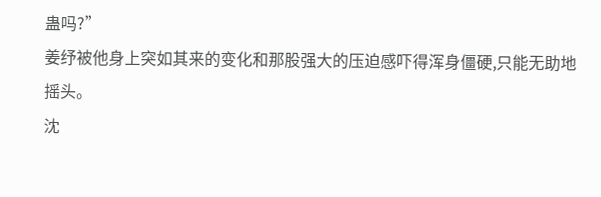蛊吗?”
姜纾被他身上突如其来的变化和那股强大的压迫感吓得浑身僵硬,只能无助地摇头。
沈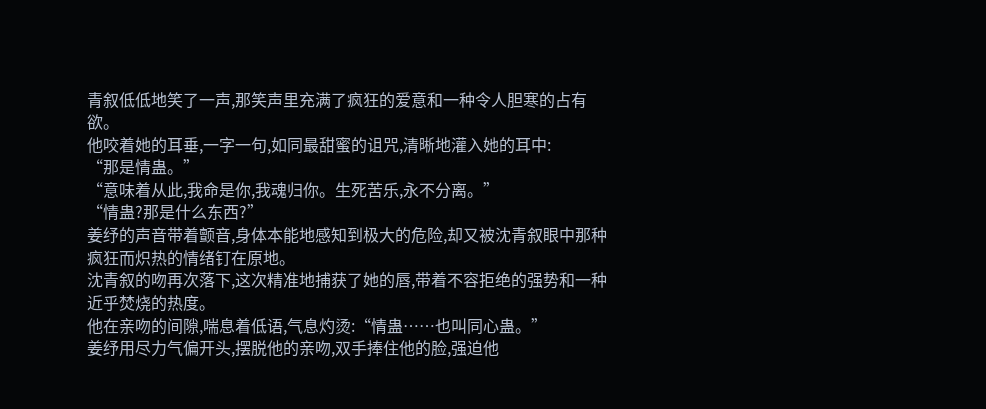青叙低低地笑了一声,那笑声里充满了疯狂的爱意和一种令人胆寒的占有欲。
他咬着她的耳垂,一字一句,如同最甜蜜的诅咒,清晰地灌入她的耳中:
“那是情蛊。”
“意味着从此,我命是你,我魂归你。生死苦乐,永不分离。”
“情蛊?那是什么东西?”
姜纾的声音带着颤音,身体本能地感知到极大的危险,却又被沈青叙眼中那种疯狂而炽热的情绪钉在原地。
沈青叙的吻再次落下,这次精准地捕获了她的唇,带着不容拒绝的强势和一种近乎焚烧的热度。
他在亲吻的间隙,喘息着低语,气息灼烫:“情蛊……也叫同心蛊。”
姜纾用尽力气偏开头,摆脱他的亲吻,双手捧住他的脸,强迫他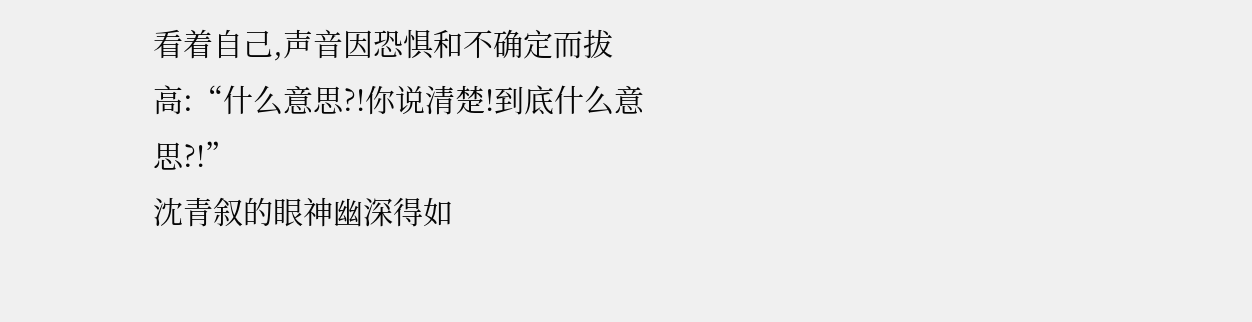看着自己,声音因恐惧和不确定而拔高:“什么意思?!你说清楚!到底什么意思?!”
沈青叙的眼神幽深得如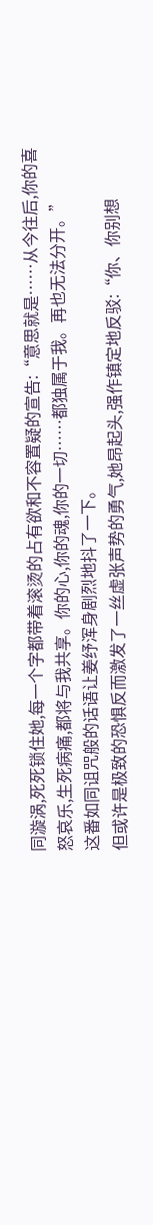同漩涡,死死锁住她,每一个字都带着滚烫的占有欲和不容置疑的宣告:“意思就是……从今往后,你的喜怒哀乐,生死病痛,都将与我共享。你的心,你的魂,你的一切……都独属于我。再也无法分开。”
这番如同诅咒般的话语让姜纾浑身剧烈地抖了一下。
但或许是极致的恐惧反而激发了一丝虚张声势的勇气,她昂起头,强作镇定地反驳:“你、你别想